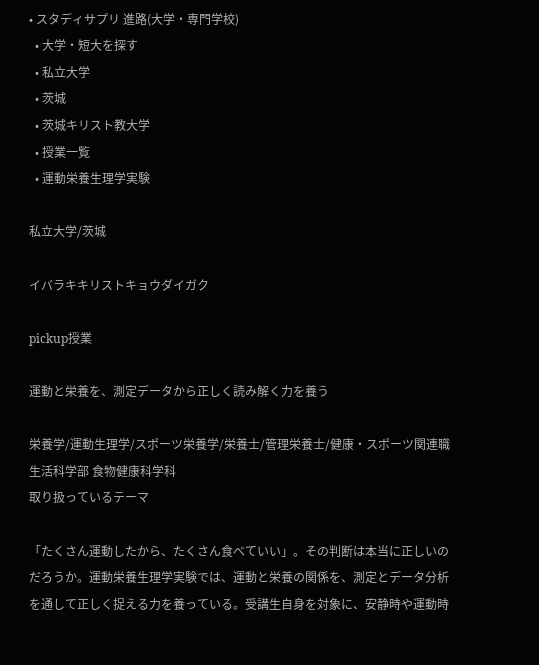• スタディサプリ 進路(大学・専門学校)
  • 大学・短大を探す
  • 私立大学
  • 茨城
  • 茨城キリスト教大学
  • 授業一覧
  • 運動栄養生理学実験

私立大学/茨城

イバラキキリストキョウダイガク

pickup授業

運動と栄養を、測定データから正しく読み解く力を養う

栄養学/運動生理学/スポーツ栄養学/栄養士/管理栄養士/健康・スポーツ関連職
生活科学部 食物健康科学科
取り扱っているテーマ

「たくさん運動したから、たくさん食べていい」。その判断は本当に正しいのだろうか。運動栄養生理学実験では、運動と栄養の関係を、測定とデータ分析を通して正しく捉える力を養っている。受講生自身を対象に、安静時や運動時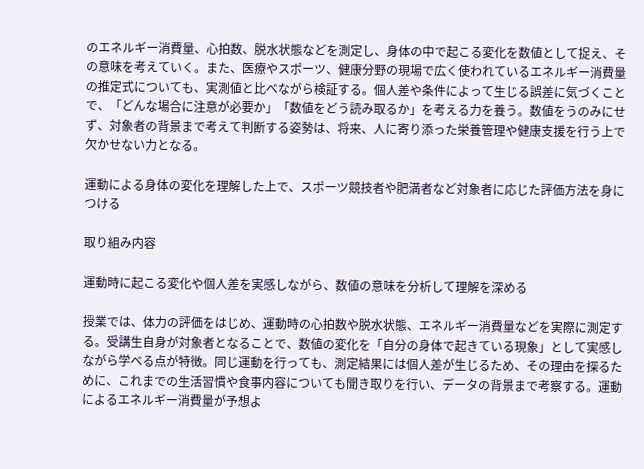のエネルギー消費量、心拍数、脱水状態などを測定し、身体の中で起こる変化を数値として捉え、その意味を考えていく。また、医療やスポーツ、健康分野の現場で広く使われているエネルギー消費量の推定式についても、実測値と比べながら検証する。個人差や条件によって生じる誤差に気づくことで、「どんな場合に注意が必要か」「数値をどう読み取るか」を考える力を養う。数値をうのみにせず、対象者の背景まで考えて判断する姿勢は、将来、人に寄り添った栄養管理や健康支援を行う上で欠かせない力となる。

運動による身体の変化を理解した上で、スポーツ競技者や肥満者など対象者に応じた評価方法を身につける

取り組み内容

運動時に起こる変化や個人差を実感しながら、数値の意味を分析して理解を深める

授業では、体力の評価をはじめ、運動時の心拍数や脱水状態、エネルギー消費量などを実際に測定する。受講生自身が対象者となることで、数値の変化を「自分の身体で起きている現象」として実感しながら学べる点が特徴。同じ運動を行っても、測定結果には個人差が生じるため、その理由を探るために、これまでの生活習慣や食事内容についても聞き取りを行い、データの背景まで考察する。運動によるエネルギー消費量が予想よ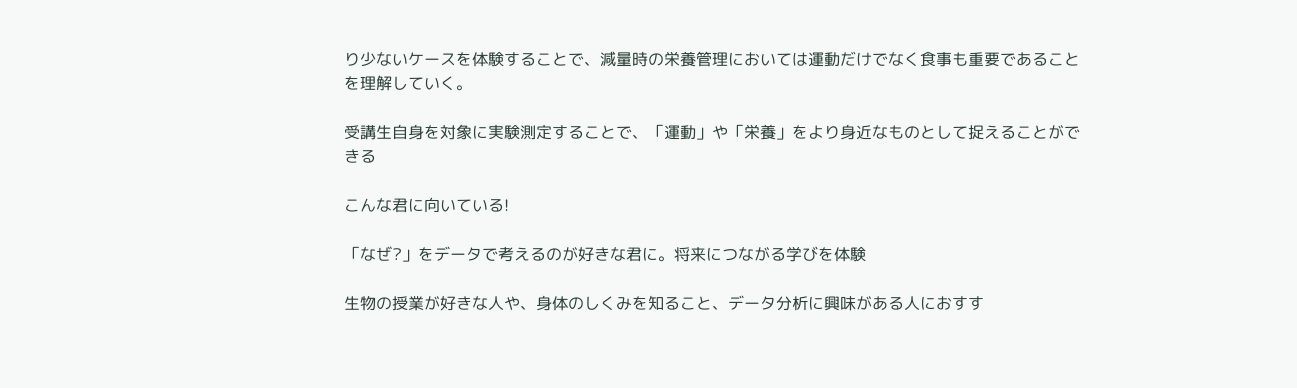り少ないケースを体験することで、減量時の栄養管理においては運動だけでなく食事も重要であることを理解していく。

受講生自身を対象に実験測定することで、「運動」や「栄養」をより身近なものとして捉えることができる

こんな君に向いている!

「なぜ?」をデータで考えるのが好きな君に。将来につながる学びを体験

生物の授業が好きな人や、身体のしくみを知ること、データ分析に興味がある人におすす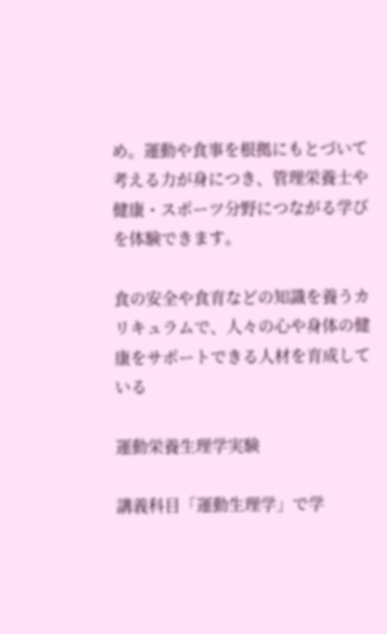め。運動や食事を根拠にもとづいて考える力が身につき、管理栄養士や健康・スポーツ分野につながる学びを体験できます。

食の安全や食育などの知識を養うカリキュラムで、人々の心や身体の健康をサポートできる人材を育成している

運動栄養生理学実験

講義科目「運動生理学」で学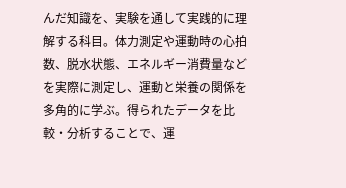んだ知識を、実験を通して実践的に理解する科目。体力測定や運動時の心拍数、脱水状態、エネルギー消費量などを実際に測定し、運動と栄養の関係を多角的に学ぶ。得られたデータを比較・分析することで、運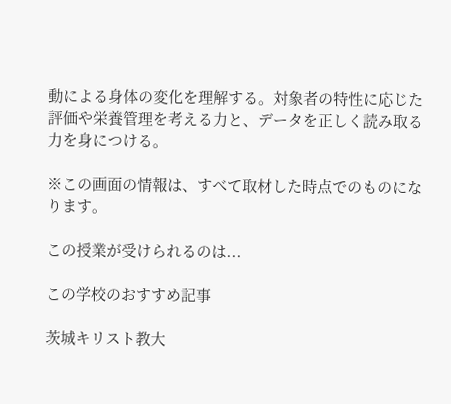動による身体の変化を理解する。対象者の特性に応じた評価や栄養管理を考える力と、データを正しく読み取る力を身につける。

※この画面の情報は、すべて取材した時点でのものになります。

この授業が受けられるのは...

この学校のおすすめ記事

茨城キリスト教大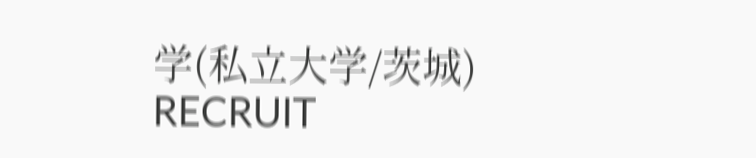学(私立大学/茨城)
RECRUIT